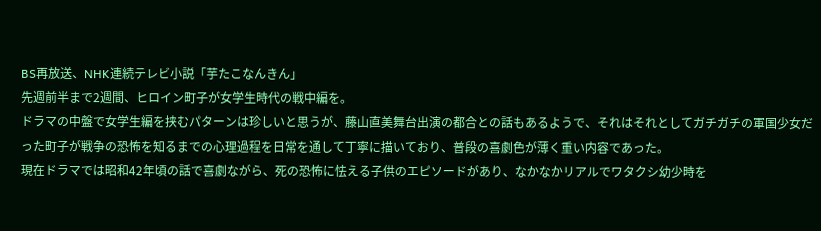BS再放送、NHK連続テレビ小説「芋たこなんきん」
先週前半まで2週間、ヒロイン町子が女学生時代の戦中編を。
ドラマの中盤で女学生編を挟むパターンは珍しいと思うが、藤山直美舞台出演の都合との話もあるようで、それはそれとしてガチガチの軍国少女だった町子が戦争の恐怖を知るまでの心理過程を日常を通して丁寧に描いており、普段の喜劇色が薄く重い内容であった。
現在ドラマでは昭和42年頃の話で喜劇ながら、死の恐怖に怯える子供のエピソードがあり、なかなかリアルでワタクシ幼少時を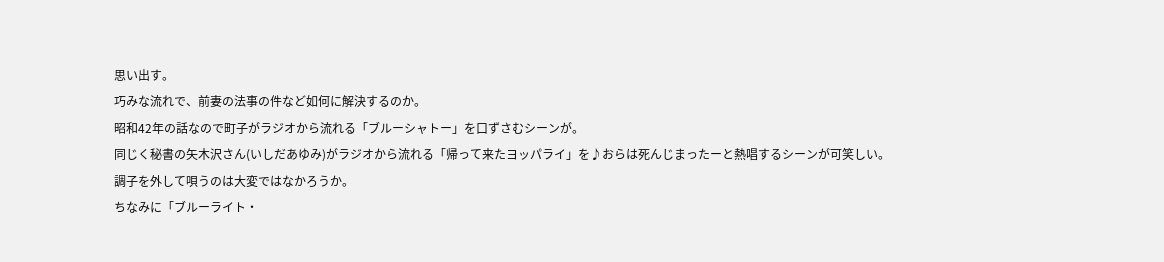思い出す。
巧みな流れで、前妻の法事の件など如何に解決するのか。
昭和42年の話なので町子がラジオから流れる「ブルーシャトー」を口ずさむシーンが。
同じく秘書の矢木沢さん(いしだあゆみ)がラジオから流れる「帰って来たヨッパライ」を♪おらは死んじまったーと熱唱するシーンが可笑しい。
調子を外して唄うのは大変ではなかろうか。
ちなみに「ブルーライト・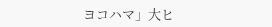ヨコハマ」大ヒ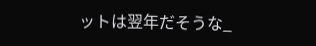ットは翌年だそうな_